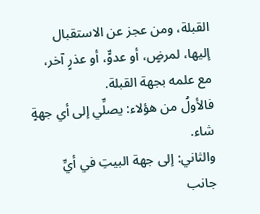القبلة، ومن عجز عن الاستقبال إليها، لمرضٍ، أو عدوٍّ، أو عذرٍ آخر، مع علمه بجهة القبلة.
فالأولُ من هؤلاء: يصلِّي إلى أي جهةٍ شاء.
والثاني: إلى جهة البيتِ في أيِّ جانب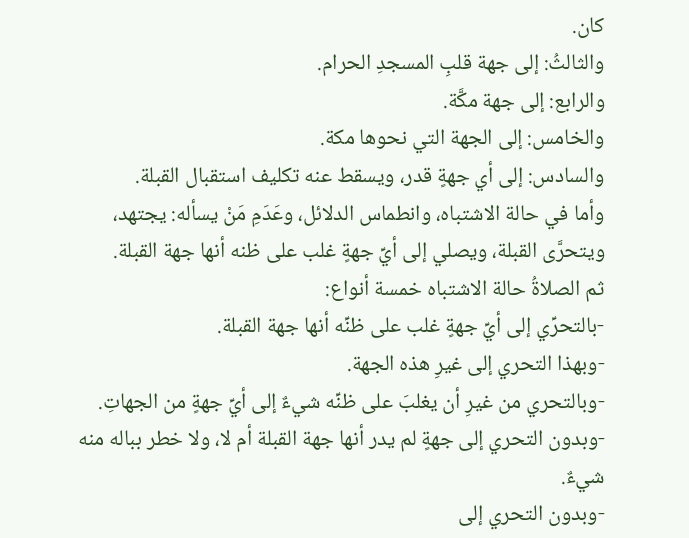كان.
والثالثُ: إلى جهة قلبِ المسجدِ الحرام.
والرابع: إلى جهة مكَّة.
والخامس: إلى الجهة التي نحوها مكة.
والسادس: إلى أي جهةٍ قدر، ويسقط عنه تكليف استقبال القبلة.
وأما في حالة الاشتباه، وانطماس الدلائل، وعَدَمِ مَنْ يسأله: يجتهد، ويتحرَّى القبلة، ويصلي إلى أيِّ جهةٍ غلب على ظنه أنها جهة القبلة.
ثم الصلاةُ حالة الاشتباه خمسة أنواع:
-بالتحرِّي إلى أيِّ جهةٍ غلب على ظنِّه أنها جهة القبلة.
-وبهذا التحري إلى غيرِ هذه الجهة.
-وبالتحري من غيرِ أن يغلبَ على ظنِّه شيءٌ إلى أيِّ جهةٍ من الجهاتِ.
-وبدون التحري إلى جهةٍ لم يدر أنها جهة القبلة أم لا، ولا خطر بباله منه شيءٌ.
-وبدون التحري إلى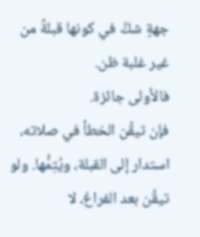جهةٍ شكَّ في كونها قبلةً من غير غلبة ظن.
فالأولى جائزة.
فإن تيقَّن الخطأ في صلاته، استدار إلى القبلة، ويُتِمُّها. ولو تيقَّن بعد الفراغ، لا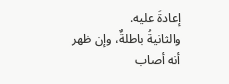إعادةَ عليه.
والثانيةُ باطلةٌ، وإن ظهر أنه أصاب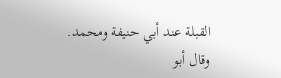القبلة عند أبي حنيفة ومحمد.
وقال أبو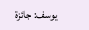يوسف: جائزة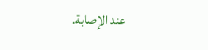عند الإصابة.